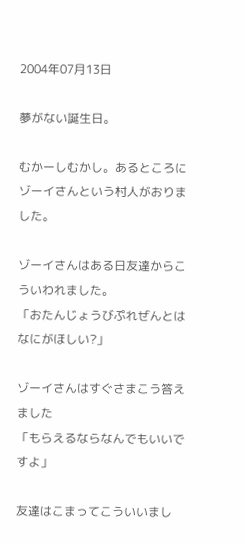2004年07月13日

夢がない誕生日。

むかーしむかし。あるところにゾーイさんという村人がおりました。

ゾーイさんはある日友達からこういわれました。
「おたんじょうびぷれぜんとはなにがほしい?」

ゾーイさんはすぐさまこう答えました
「もらえるならなんでもいいですよ」

友達はこまってこういいまし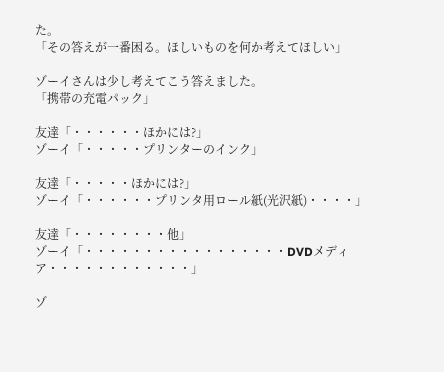た。
「その答えが一番困る。ほしいものを何か考えてほしい」

ゾーイさんは少し考えてこう答えました。
「携帯の充電パック」

友達「・・・・・・ほかには?」
ゾーイ「・・・・・プリンターのインク」

友達「・・・・・ほかには?」
ゾーイ「・・・・・・プリンタ用ロール紙(光沢紙)・・・・」

友達「・・・・・・・・他」
ゾーイ「・・・・・・・・・・・・・・・・・DVDメディア・・・・・・・・・・・・」

ゾ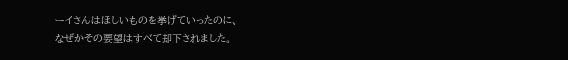ーイさんはほしいものを挙げていったのに、
なぜかその要望はすべて却下されました。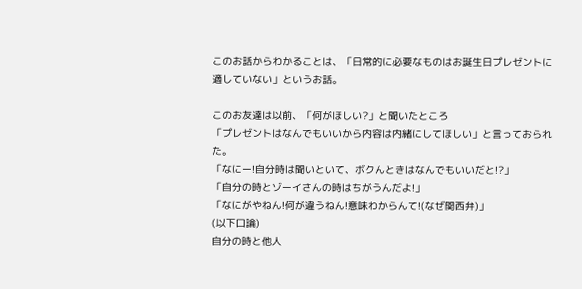このお話からわかることは、「日常的に必要なものはお誕生日プレゼントに適していない」というお話。

このお友達は以前、「何がほしい?」と聞いたところ
「プレゼントはなんでもいいから内容は内緒にしてほしい」と言っておられた。
「なにー!自分時は聞いといて、ボクんときはなんでもいいだと!?」
「自分の時とゾーイさんの時はちがうんだよ!」
「なにがやねん!何が違うねん!意味わからんて!(なぜ関西弁)」
(以下口論)
自分の時と他人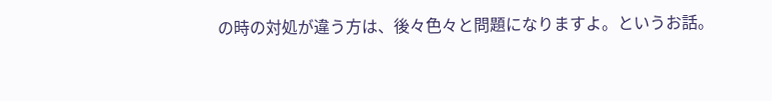の時の対処が違う方は、後々色々と問題になりますよ。というお話。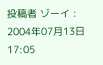投稿者 ゾーイ : 2004年07月13日 17:05